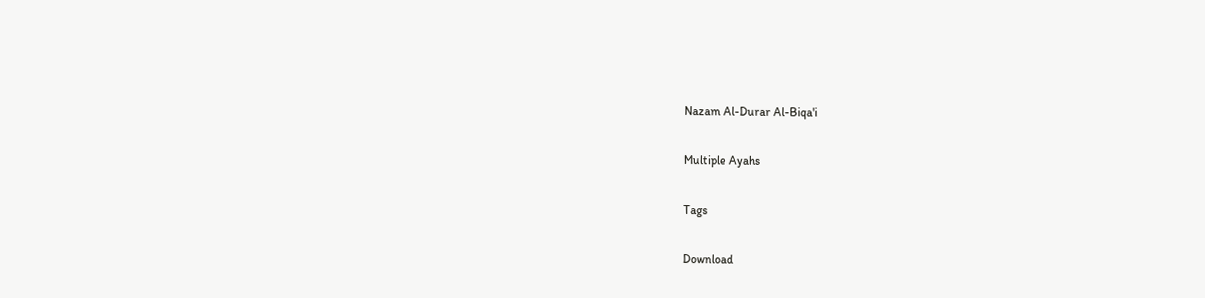Nazam Al-Durar Al-Biqa'i

Multiple Ayahs

Tags

Download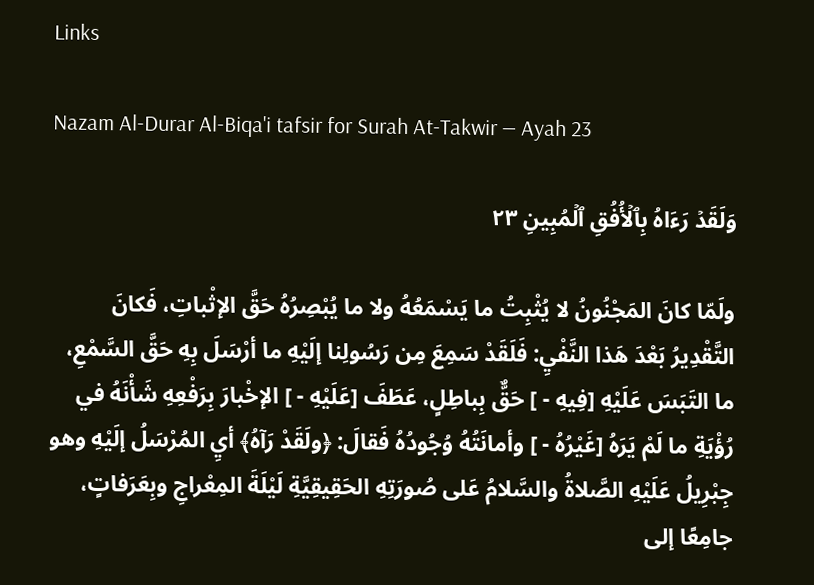Links

Nazam Al-Durar Al-Biqa'i tafsir for Surah At-Takwir — Ayah 23

وَلَقَدۡ رَءَاهُ بِٱلۡأُفُقِ ٱلۡمُبِينِ ٢٣

ولَمّا كانَ المَجْنُونُ لا يُثْبِتُ ما يَسْمَعُهُ ولا ما يُبْصِرُهُ حَقَّ الإثْباتِ، فَكانَ التَّقْدِيرُ بَعْدَ هَذا النَّفْيِ: فَلَقَدْ سَمِعَ مِن رَسُولِنا إلَيْهِ ما أرْسَلَ بِهِ حَقَّ السَّمْعِ، ما التَبَسَ عَلَيْهِ [فِيهِ - ] حَقٌّ بِباطِلٍ، عَطَفَ [عَلَيْهِ - ] الإخْبارَ بِرَفْعِهِ شَأْنَهُ في رُؤْيَةِ ما لَمْ يَرَهُ [غَيْرُهُ - ] وأمانَتُهُ وُجُودُهُ فَقالَ: ﴿ولَقَدْ رَآهُ﴾ أيِ المُرْسَلُ إلَيْهِ وهو جِبْرِيلُ عَلَيْهِ الصَّلاةُ والسَّلامُ عَلى صُورَتِهِ الحَقِيقِيَّةِ لَيْلَةَ المِعْراجِ وبِعَرَفاتٍ، جامِعًا إلى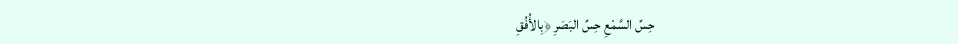حِسِّ السَّمْعِ حِسِّ البَصَرِ ﴿بِالأُفُقِ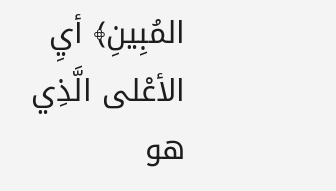المُبِينِ﴾ أيِ الأعْلى الَّذِي هو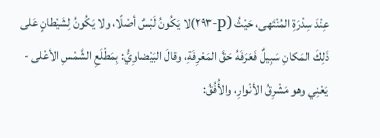عِنْدَ سِدْرَةِ المُنْتَهى، حَيْثُ (p-٢٩٣)لا يَكُونُ لَبْسٌ أصْلًا، ولا يَكُونُ لِشَيْطانٍ عَلى ذَلِكَ المَكانِ سَبِيلٌ فَعَرَفَهُ حَقَّ المَعْرِفَةِ، وقالَ البَيْضاوِيُّ: بِمَطْلَعِ الشَّمْسِ الأعْلى - يَعْنِي وهو مَشْرِقُ الأنْوارِ، والأُفُقُ: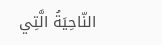النّاحِيَةُ الَّتِي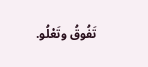تَفُوقُ وتَعْلُو.